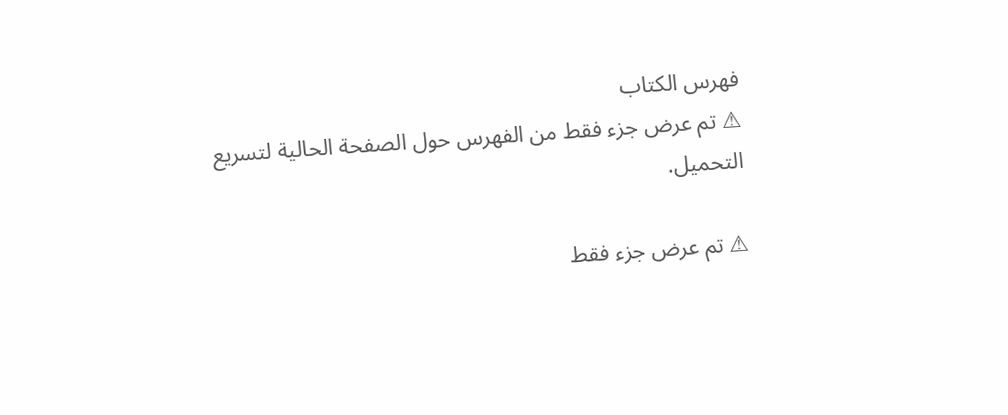فهرس الكتاب
⚠ تم عرض جزء فقط من الفهرس حول الصفحة الحالية لتسريع التحميل.

⚠ تم عرض جزء فقط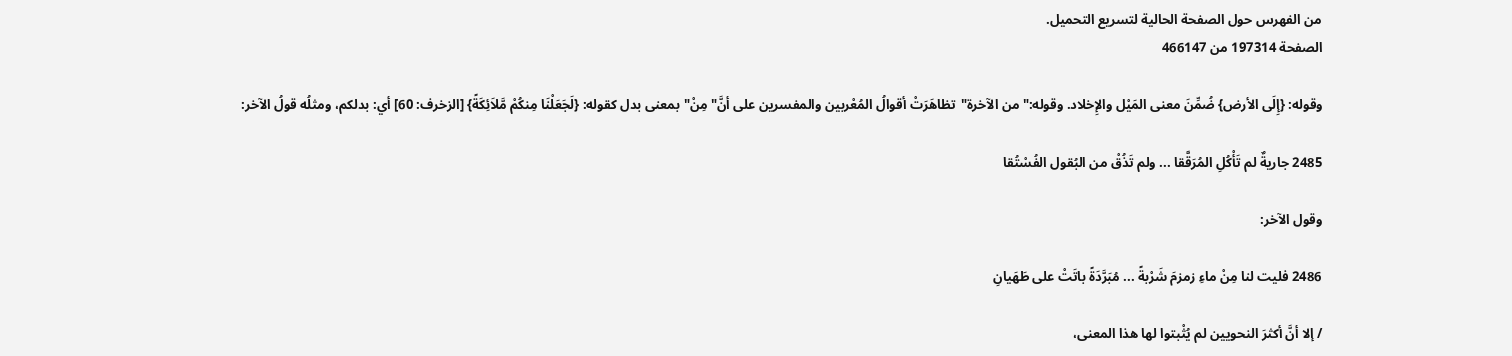من الفهرس حول الصفحة الحالية لتسريع التحميل.
الصفحة 197314 من 466147

وقوله: {إِلَى الأرض} ضُمِّنَ معنى المَيْل والإِخلاد. وقوله:"من الآخرة"تظاهَرَتْ أقوالُ المُعْربين والمفسرين على أنَّ"مِنْ"بمعنى بدل كقوله: {لَجَعَلْنَا مِنكُمْ مَّلاَئِكَةً} [الزخرف: 60] أي: بدلكم، ومثلُه قولُ الآخر:

2485 جاريةٌ لم تَأْكُلِ المُرَقَّقا ... ولم تَذُقْ من البُقول الفُسْتُقا

وقول الآخر:

2486 فليت لنا مِنْ ماءِ زمزمَ شَرْبةً ... مُبَرَّدَةً باتَتْ على طَهَيانِ

/ إلا أنَّ أكثرَ النحويين لم يُثْبتوا لها هذا المعنى،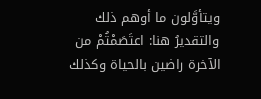ويتأوَّلون ما أوهم ذلك والتقديرُ هنا: اعتَصَمْتُمْ من الآخرة راضين بالحياة وكذلك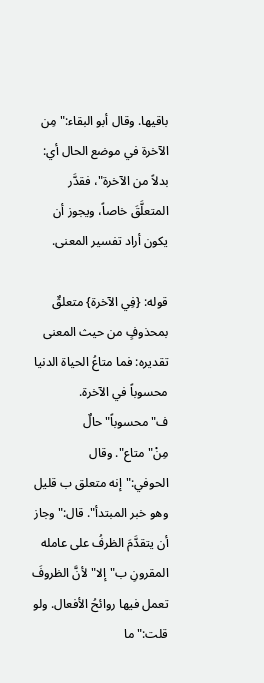باقيها. وقال أبو البقاء:"مِن الآخرة في موضع الحال أي: بدلاً من الآخرة"، فقدَّر المتعلَّقَ خاصاً، ويجوز أن يكون أراد تفسير المعنى.

قوله: {فِي الآخرة} متعلقٌ بمحذوفٍ من حيث المعنى تقديره: فما متاعُ الحياة الدنيا محسوباً في الآخرة. ف"محسوباً"حالٌ مِنْ"متاع". وقال الحوفي:"إنه متعلق ب قليل وهو خبر المبتدأ". قال:"وجاز أن يتقدَّمَ الظرفُ على عامله المقرونِ ب"إلا"لأنَّ الظروفَ تعمل فيها روائحُ الأفعال. ولو قلت:"ما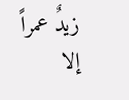زيدٌ عمراً إلا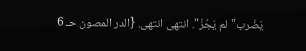يَضْرب"لم يَجُزْ". انتهى انتهى. {الدر المصون حـ 6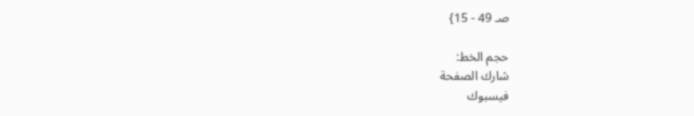صـ 49 - 15}

حجم الخط:
شارك الصفحة
فيسبوك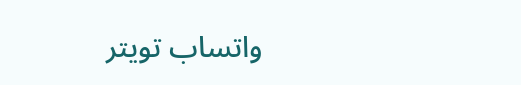واتساب تويتر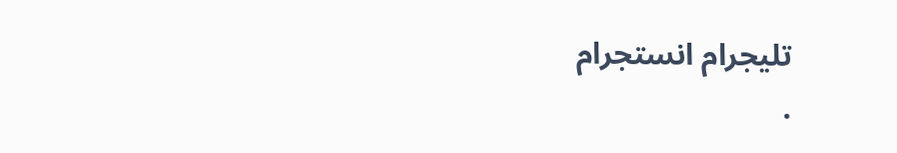تليجرام انستجرام
.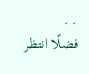. .
فضلًا انتظر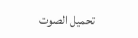تحميل الصوت